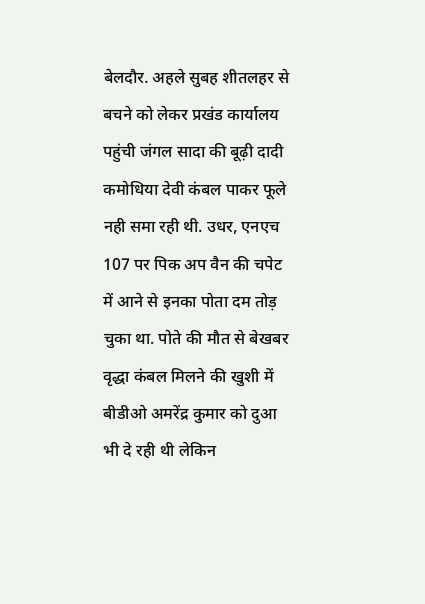बेलदौर. अहले सुबह शीतलहर से बचने को लेकर प्रखंड कार्यालय पहुंची जंगल सादा की बूढ़ी दादी कमोधिया देवी कंबल पाकर फूले नही समा रही थी. उधर, एनएच 107 पर पिक अप वैन की चपेट में आने से इनका पोता दम तोड़ चुका था. पोते की मौत से बेखबर वृद्धा कंबल मिलने की खुशी में बीडीओ अमरेंद्र कुमार को दुआ भी दे रही थी लेकिन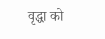वृद्धा को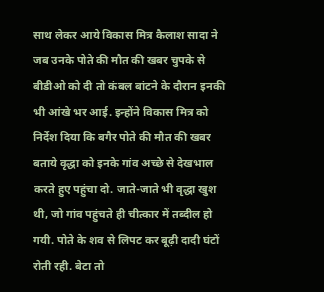साथ लेकर आये विकास मित्र कैलाश सादा ने जब उनके पोते की मौत की खबर चुपके से बीडीओ को दी तो कंबल बांटने के दौरान इनकी भी आंखे भर आई. इन्होंने विकास मित्र को निर्देश दिया कि बगैर पोते की मौत की खबर बताये वृद्धा को इनके गांव अच्छे से देखभाल करते हुए पहुंचा दो. जाते-जाते भी वृद्धा खुश थी, जो गांव पहुंचते ही चीत्कार में तब्दील हो गयी. पोते के शव से लिपट कर बूढ़ी दादी घंटों रोती रही. बेटा तो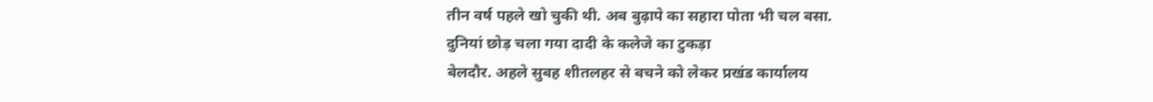तीन वर्ष पहले खो चुकी थी. अब बुढ़ापे का सहारा पोता भी चल बसा.
दुनियां छोड़ चला गया दादी के कलेजे का टुकड़ा
बेलदौर. अहले सुबह शीतलहर से बचने को लेकर प्रखंड कार्यालय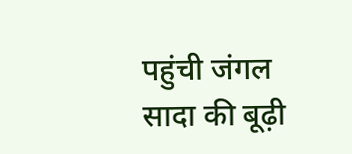पहुंची जंगल सादा की बूढ़ी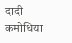दादी कमोधिया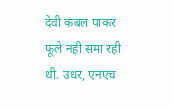देवी कंबल पाकर फूले नही समा रही थी. उधर, एनएच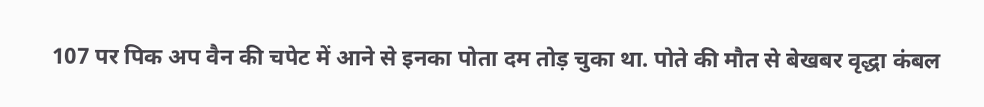107 पर पिक अप वैन की चपेट में आने से इनका पोता दम तोड़ चुका था. पोते की मौत से बेखबर वृद्धा कंबल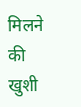मिलने की खुशी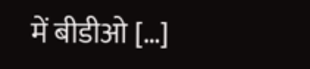में बीडीओ […]